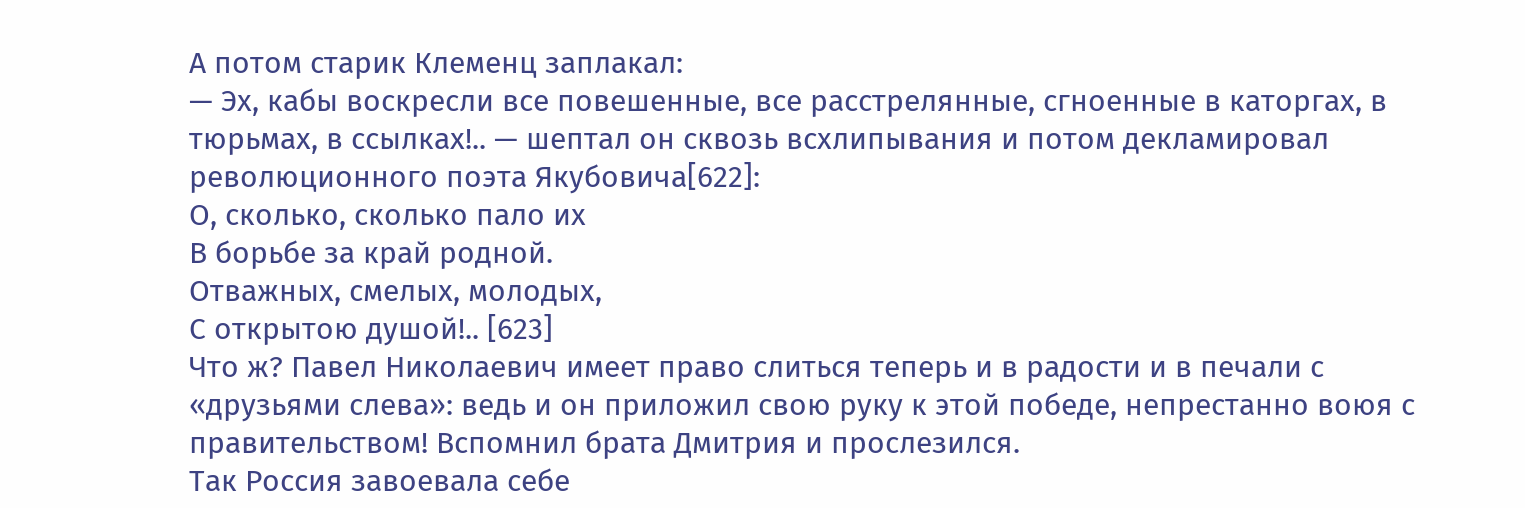А потом старик Клеменц заплакал:
— Эх, кабы воскресли все повешенные, все расстрелянные, сгноенные в каторгах, в тюрьмах, в ссылках!.. — шептал он сквозь всхлипывания и потом декламировал революционного поэта Якубовича[622]:
О, сколько, сколько пало их
В борьбе за край родной.
Отважных, смелых, молодых,
С открытою душой!.. [623]
Что ж? Павел Николаевич имеет право слиться теперь и в радости и в печали с «друзьями слева»: ведь и он приложил свою руку к этой победе, непрестанно воюя с правительством! Вспомнил брата Дмитрия и прослезился.
Так Россия завоевала себе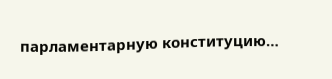парламентарную конституцию…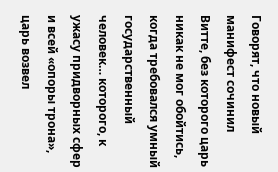Говорят, что новый манифест сочинил Витте, без которого царь никак не мог обойтись, когда требовался умный государственный человек… которого, к ужасу придворных сфер и всей «опоры трона», царь возвел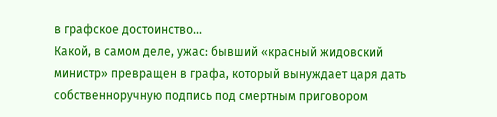в графское достоинство…
Какой, в самом деле, ужас: бывший «красный жидовский министр» превращен в графа, который вынуждает царя дать собственноручную подпись под смертным приговором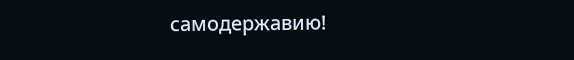самодержавию!